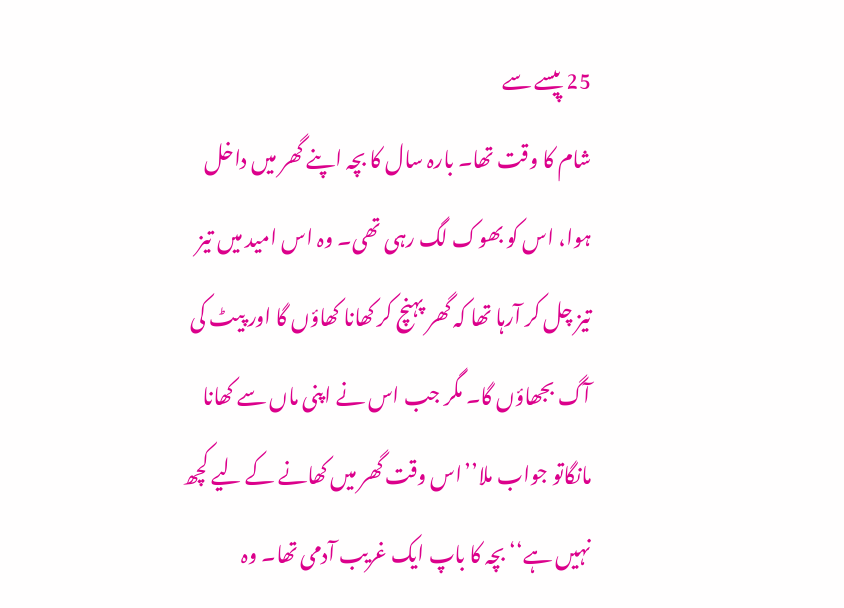25 پیسے سے
شام کا وقت تھا۔ بارہ سال کا بچہ اپنے گھر میں داخل ہوا، اس کو بھوک لگ رہی تھی۔ وہ اس امید میں تیز تیز چل کر آرہا تھا کہ گھر پہنچ کر کھانا کھاؤں گا اور پیٹ کی آگ بجھاؤں گا۔ مگر جب اس نے اپنی ماں سے کھانا مانگاتو جواب ملا’’اس وقت گھر میں کھانے کے لیے کچھ نہیں ہے‘‘ بچہ کا باپ ایک غریب آدمی تھا۔ وہ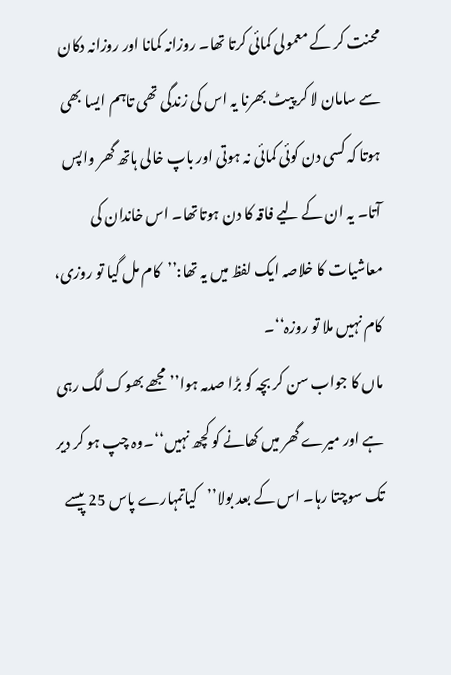محنت کر کے معمولی کمائی کرتا تھا۔ روزانہ کمانا اور روزانہ دکان سے سامان لا کر پیٹ بھرنا یہ اس کی زندگی تھی تاہم ایسا بھی ہوتا کہ کسی دن کوئی کمائی نہ ہوتی اور باپ خالی ہاتھ گھر واپس آتا۔ یہ ان کے لیے فاقہ کا دن ہوتاتھا۔ اس خاندان کی معاشیات کا خلاصہ ایک لفظ میں یہ تھا:’’کام مل گیا تو روزی، کام نہیں ملا تو روزہ‘‘۔
ماں کا جواب سن کر بچہ کو بڑا صدمہ ہوا’’مجھے بھوک لگ رہی ہے اور میرے گھر میں کھانے کو کچھ نہیں‘‘۔وہ چپ ہو کر دیر تک سوچتا رہا۔ اس کے بعد بولا’’کیاتمہارے پاس 25 پیسے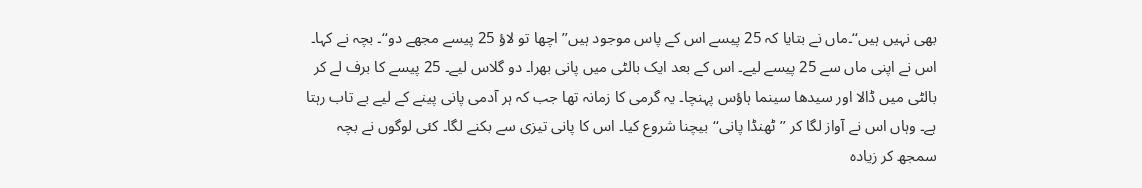بھی نہیں ہیں‘‘۔ماں نے بتایا کہ 25 پیسے اس کے پاس موجود ہیں’’اچھا تو لاؤ 25 پیسے مجھے دو‘‘۔ بچہ نے کہا۔ اس نے اپنی ماں سے 25 پیسے لیے۔ اس کے بعد ایک بالٹی میں پانی بھرا۔ دو گلاس لیے۔ 25 پیسے کا برف لے کر بالٹی میں ڈالا اور سیدھا سینما ہاؤس پہنچا۔ یہ گرمی کا زمانہ تھا جب کہ ہر آدمی پانی پینے کے لیے بے تاب رہتا ہے۔ وہاں اس نے آواز لگا کر ’’ٹھنڈا پانی‘‘بیچنا شروع کیا۔ اس کا پانی تیزی سے بکنے لگا۔ کئی لوگوں نے بچہ سمجھ کر زیادہ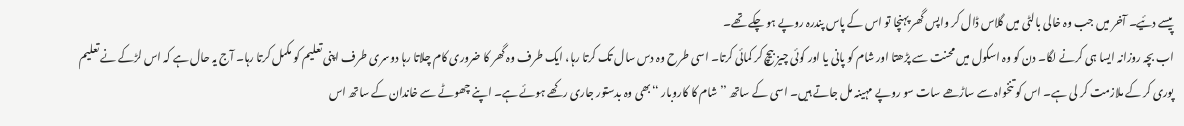پیسے دئیے۔ آخر میں جب وہ خالی بالٹی میں گلاس ڈال کر واپس گھر پہنچا تو اس کے پاس پندرہ روپے ہو چکے تھے۔
اب بچہ روزانہ ایسا ہی کرنے لگا۔ دن کو وہ اسکول میں محنت سے پڑھتا اور شام کو پانی یا اور کوئی چیز بیچ کر کمائی کرتا۔ اسی طرح وہ دس سال تک کرتا رہا، ایک طرف وہ گھر کا ضروری کام چلاتا رہا دوسری طرف اپنی تعلیم کو مکمل کرتا رہا۔ آج یہ حال ہے کہ اس لڑکے نے تعلیم پوری کر کے ملازمت کر لی ہے۔ اس کو تنخواہ سے ساڑھے سات سو روپے مہینہ مل جاتے ہیں۔ اسی کے ساتھ ’’شام کا کاروبار ‘‘بھی وہ بدستور جاری رکھے ہوئے ہے۔ اپنے چھوٹے سے خاندان کے ساتھ اس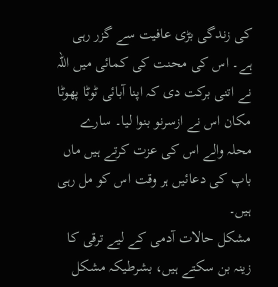کی زندگی بڑی عافیت سے گزر رہی ہے۔ اس کی محنت کی کمائی میں اللہ نے اتنی برکت دی کہ اپنا آبائی ٹوٹا پھوٹا مکان اس نے ازسرنو بنوا لیا۔ سارے محلہ والے اس کی عزت کرتے ہیں ماں باپ کی دعائیں ہر وقت اس کو مل رہی ہیں۔
مشکل حالات آدمی کے لیے ترقی کا زینہ بن سکتے ہیں، بشرطیکہ مشکل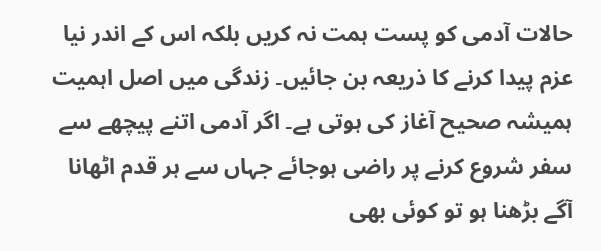حالات آدمی کو پست ہمت نہ کریں بلکہ اس کے اندر نیا عزم پیدا کرنے کا ذریعہ بن جائیں۔ زندگی میں اصل اہمیت ہمیشہ صحیح آغاز کی ہوتی ہے۔ اگر آدمی اتنے پیچھے سے سفر شروع کرنے پر راضی ہوجائے جہاں سے ہر قدم اٹھانا آگے بڑھنا ہو تو کوئی بھی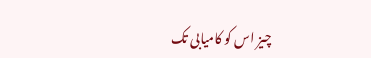چیز اس کو کامیابی تک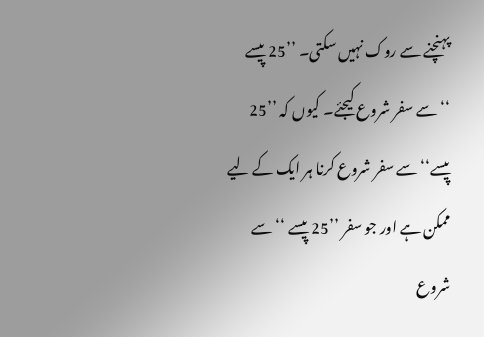پہنچنے سے روک نہیں سکتی۔ ’’25 پیسے ‘‘سے سفر شروع کیجئے۔ کیوں کہ ’’25 پیسے‘‘ سے سفر شروع کرنا ہر ایک کے لیے ممکن ہے اور جو سفر ’’25 پیسے ‘‘سے شروع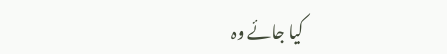کیا جائے وہ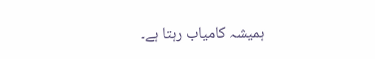ہمیشہ کامیاب رہتا ہے۔